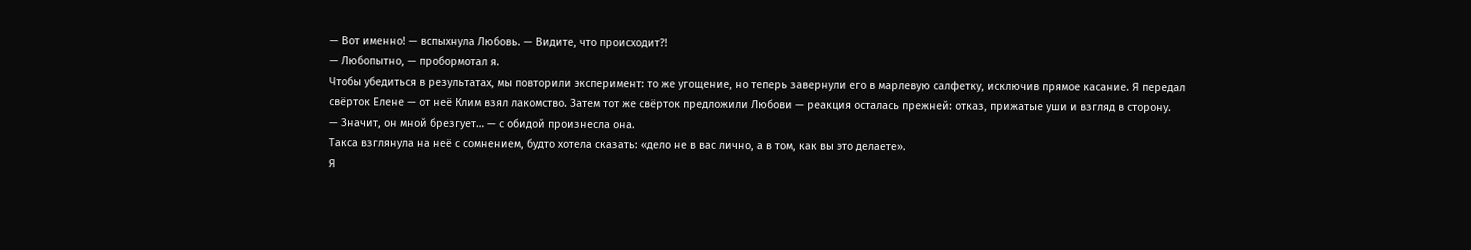— Вот именно! — вспыхнула Любовь. — Видите, что происходит?!
— Любопытно, — пробормотал я.
Чтобы убедиться в результатах, мы повторили эксперимент: то же угощение, но теперь завернули его в марлевую салфетку, исключив прямое касание. Я передал свёрток Елене — от неё Клим взял лакомство. Затем тот же свёрток предложили Любови — реакция осталась прежней: отказ, прижатые уши и взгляд в сторону.
— Значит, он мной брезгует… — с обидой произнесла она.
Такса взглянула на неё с сомнением, будто хотела сказать: «дело не в вас лично, а в том, как вы это делаете».
Я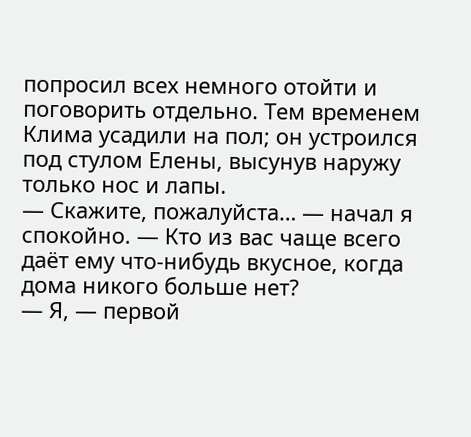попросил всех немного отойти и поговорить отдельно. Тем временем Клима усадили на пол; он устроился под стулом Елены, высунув наружу только нос и лапы.
— Скажите, пожалуйста… — начал я спокойно. — Кто из вас чаще всего даёт ему что-нибудь вкусное, когда дома никого больше нет?
— Я, — первой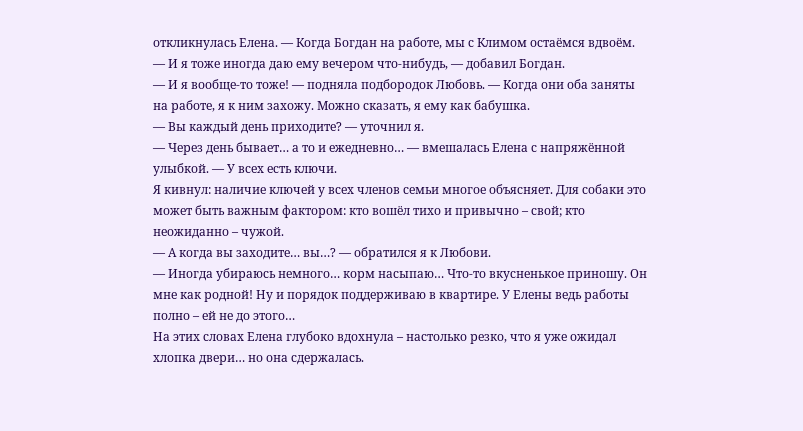откликнулась Елена. — Когда Богдан на работе, мы с Климом остаёмся вдвоём.
— И я тоже иногда даю ему вечером что-нибудь, — добавил Богдан.
— И я вообще-то тоже! — подняла подбородок Любовь. — Когда они оба заняты на работе, я к ним захожу. Можно сказать, я ему как бабушка.
— Вы каждый день приходите? — уточнил я.
— Через день бывает… а то и ежедневно… — вмешалась Елена с напряжённой улыбкой. — У всех есть ключи.
Я кивнул: наличие ключей у всех членов семьи многое объясняет. Для собаки это может быть важным фактором: кто вошёл тихо и привычно – свой; кто неожиданно – чужой.
— А когда вы заходите… вы…? — обратился я к Любови.
— Иногда убираюсь немного… корм насыпаю… Что-то вкусненькое приношу. Он мне как родной! Ну и порядок поддерживаю в квартире. У Елены ведь работы полно – ей не до этого…
На этих словах Елена глубоко вдохнула – настолько резко, что я уже ожидал хлопка двери… но она сдержалась.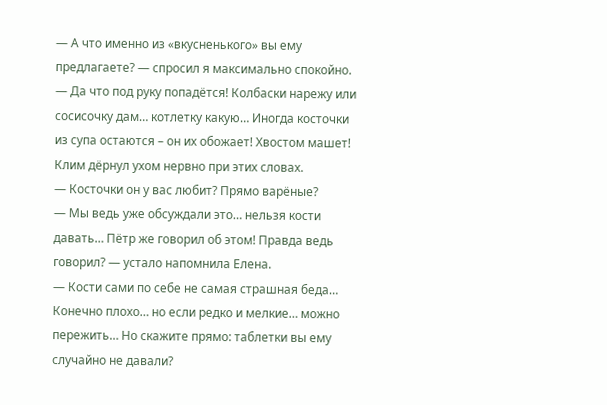— А что именно из «вкусненького» вы ему предлагаете? — спросил я максимально спокойно.
— Да что под руку попадётся! Колбаски нарежу или сосисочку дам… котлетку какую… Иногда косточки из супа остаются – он их обожает! Хвостом машет!
Клим дёрнул ухом нервно при этих словах.
— Косточки он у вас любит? Прямо варёные?
— Мы ведь уже обсуждали это… нельзя кости давать… Пётр же говорил об этом! Правда ведь говорил? — устало напомнила Елена.
— Кости сами по себе не самая страшная беда… Конечно плохо… но если редко и мелкие… можно пережить… Но скажите прямо: таблетки вы ему случайно не давали?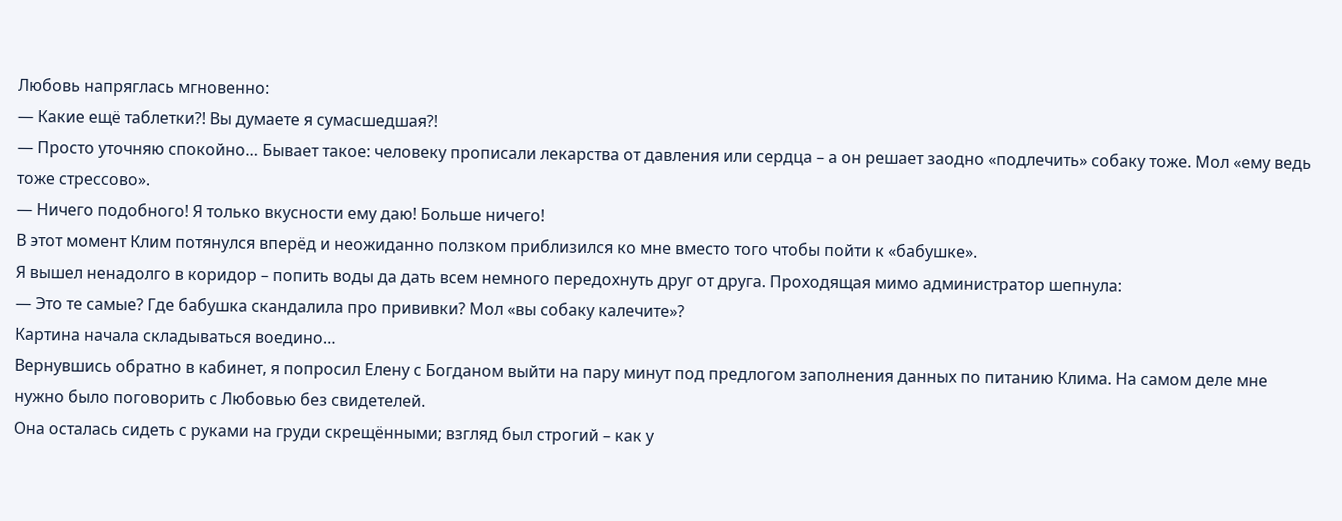Любовь напряглась мгновенно:
— Какие ещё таблетки?! Вы думаете я сумасшедшая?!
— Просто уточняю спокойно… Бывает такое: человеку прописали лекарства от давления или сердца – а он решает заодно «подлечить» собаку тоже. Мол «ему ведь тоже стрессово».
— Ничего подобного! Я только вкусности ему даю! Больше ничего!
В этот момент Клим потянулся вперёд и неожиданно ползком приблизился ко мне вместо того чтобы пойти к «бабушке».
Я вышел ненадолго в коридор – попить воды да дать всем немного передохнуть друг от друга. Проходящая мимо администратор шепнула:
— Это те самые? Где бабушка скандалила про прививки? Мол «вы собаку калечите»?
Картина начала складываться воедино…
Вернувшись обратно в кабинет, я попросил Елену с Богданом выйти на пару минут под предлогом заполнения данных по питанию Клима. На самом деле мне нужно было поговорить с Любовью без свидетелей.
Она осталась сидеть с руками на груди скрещёнными; взгляд был строгий – как у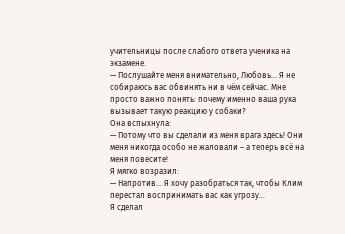учительницы после слабого ответа ученика на экзамене.
— Послушайте меня внимательно, Любовь… Я не собираюсь вас обвинять ни в чём сейчас. Мне просто важно понять: почему именно ваша рука вызывает такую реакцию у собаки?
Она вспыхнула:
— Потому что вы сделали из меня врага здесь! Они меня никогда особо не жаловали – а теперь всё на меня повесите!
Я мягко возразил:
— Напротив… Я хочу разобраться так, чтобы Клим перестал воспринимать вас как угрозу…
Я сделал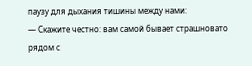паузу для дыхания тишины между нами:
— Скажите честно: вам самой бывает страшновато рядом с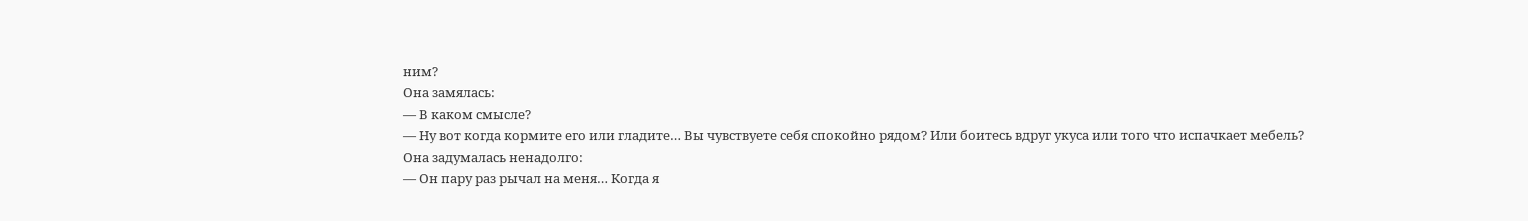ним?
Она замялась:
— В каком смысле?
— Ну вот когда кормите его или гладите… Вы чувствуете себя спокойно рядом? Или боитесь вдруг укуса или того что испачкает мебель?
Она задумалась ненадолго:
— Он пару раз рычал на меня… Когда я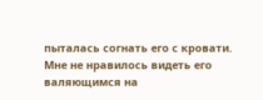пыталась согнать его с кровати. Мне не нравилось видеть его валяющимся на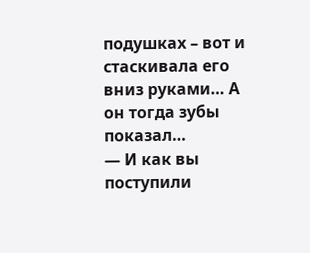подушках – вот и стаскивала его вниз руками… А он тогда зубы показал…
— И как вы поступили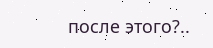после этого?..